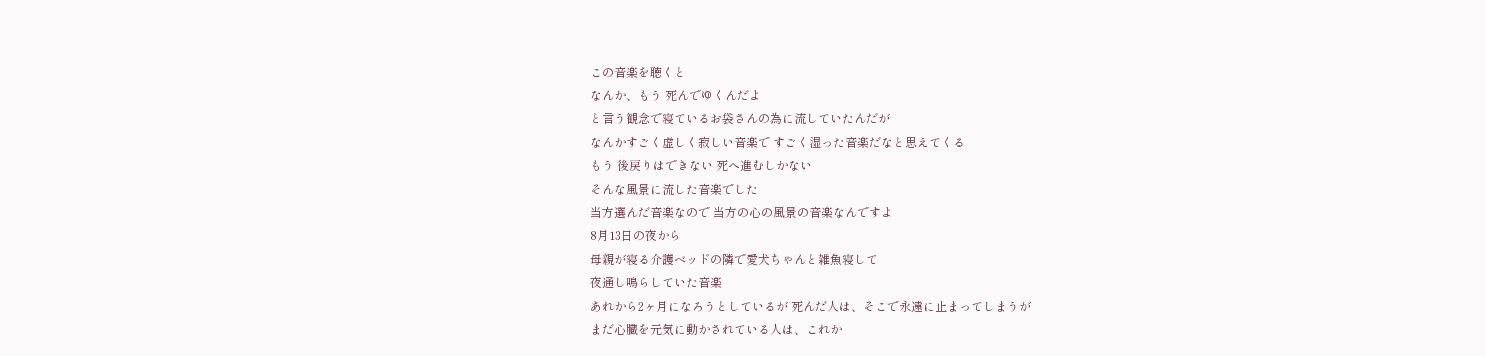この音楽を聴くと
なんか、もう 死んでゆくんだよ
と言う観念で寝ているお袋さんの為に流していたんだが
なんかすごく虚しく寂しい音楽で すごく湿った音楽だなと思えてくる
もう 後戻りはできない 死へ進むしかない
そんな風景に流した音楽でした
当方選んだ音楽なので 当方の心の風景の音楽なんですよ
8月13日の夜から
母親が寝る介護ベッドの隣で愛犬ちゃんと雑魚寝して
夜通し鳴らしていた音楽
あれから2ヶ月になろうとしているが 死んだ人は、そこで永遠に止まってしまうが
まだ心臓を元気に動かされている人は、これか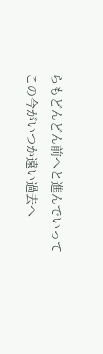らもどんどん前へと進んでいって
この今がいつか遠い過去へ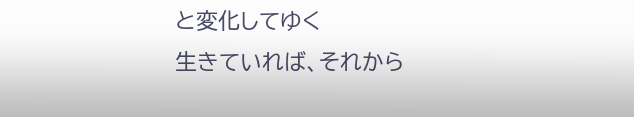と変化してゆく
生きていれば、それから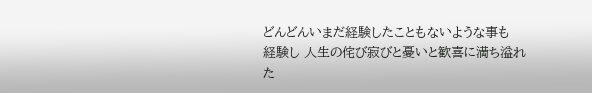どんどんいまだ経験したこともないような事も
経験し 人生の侘び寂びと憂いと歓喜に満ち溢れた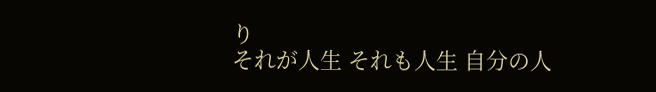り
それが人生 それも人生 自分の人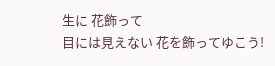生に 花飾って
目には見えない 花を飾ってゆこう!